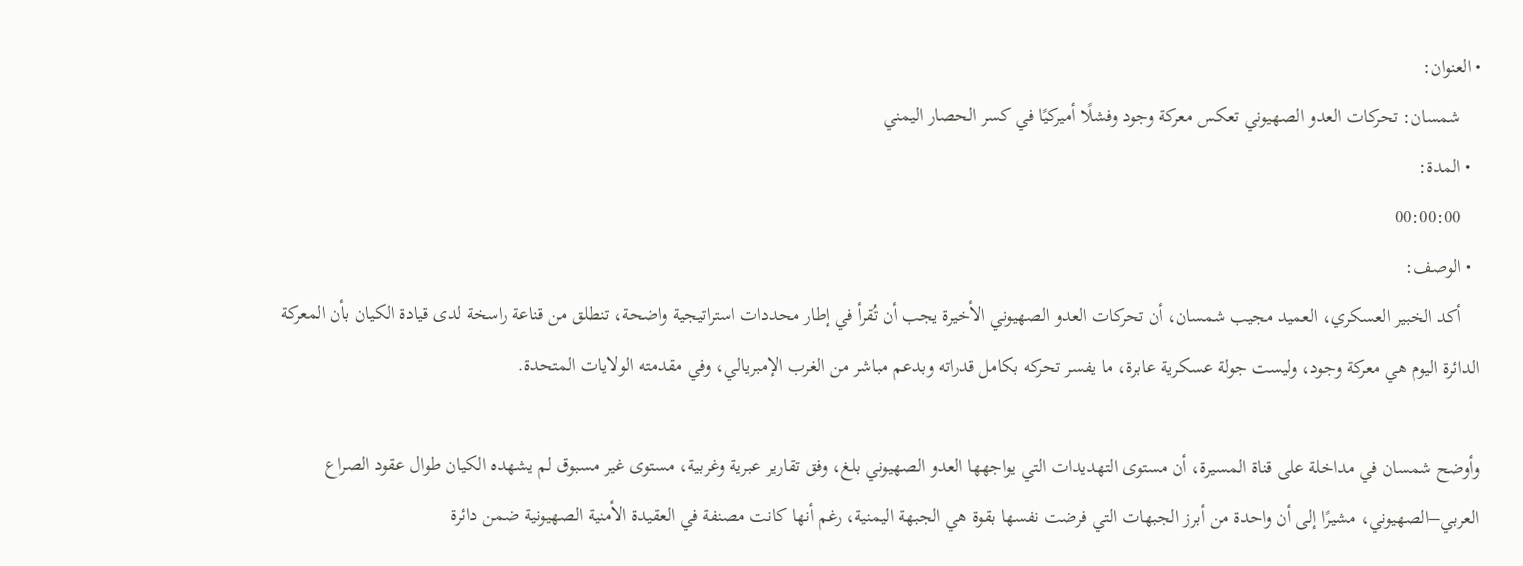• العنوان:
    شمسان: تحركات العدو الصهيوني تعكس معركة وجود وفشلًا أميركيًا في كسر الحصار اليمني
  • المدة:
    00:00:00
  • الوصف:
    أكد الخبير العسكري، العميد مجيب شمسان، أن تحركات العدو الصهيوني الأخيرة يجب أن تُقرأ في إطار محددات استراتيجية واضحة، تنطلق من قناعة راسخة لدى قيادة الكيان بأن المعركة الدائرة اليوم هي معركة وجود، وليست جولة عسكرية عابرة، ما يفسر تحركه بكامل قدراته وبدعم مباشر من الغرب الإمبريالي، وفي مقدمته الولايات المتحدة.

وأوضح شمسان في مداخلة على قناة المسيرة، أن مستوى التهديدات التي يواجهها العدو الصهيوني بلغ، وفق تقارير عبرية وغربية، مستوى غير مسبوق لم يشهده الكيان طوال عقود الصراع العربي–الصهيوني، مشيرًا إلى أن واحدة من أبرز الجبهات التي فرضت نفسها بقوة هي الجبهة اليمنية، رغم أنها كانت مصنفة في العقيدة الأمنية الصهيونية ضمن دائرة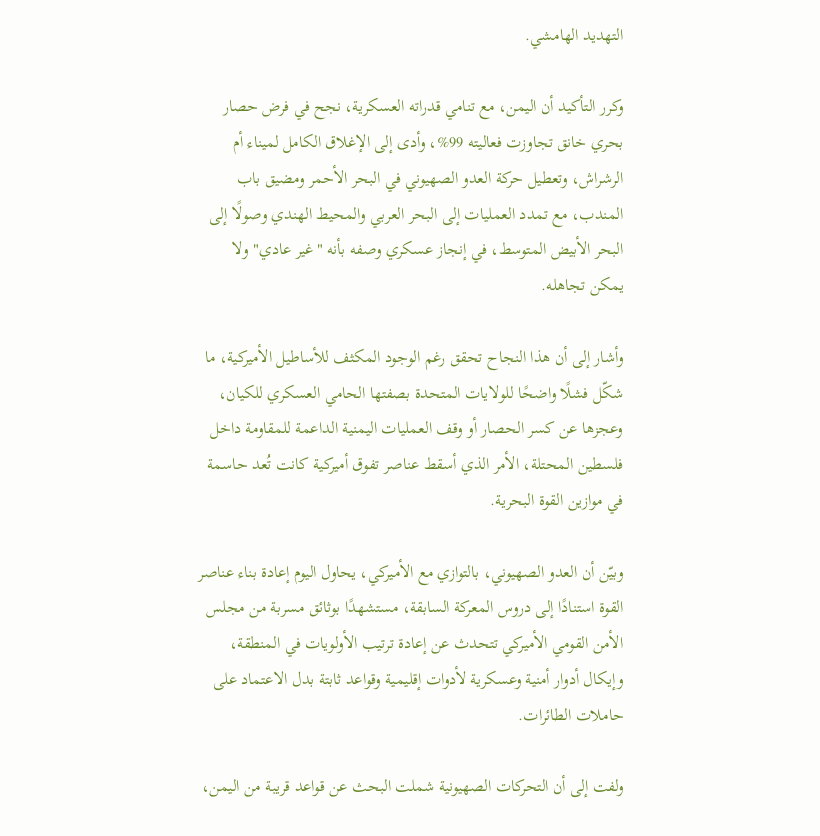التهديد الهامشي.

وكرر التأكيد أن اليمن، مع تنامي قدراته العسكرية، نجح في فرض حصار بحري خانق تجاوزت فعاليته 99%، وأدى إلى الإغلاق الكامل لميناء أم الرشراش، وتعطيل حركة العدو الصهيوني في البحر الأحمر ومضيق باب المندب، مع تمدد العمليات إلى البحر العربي والمحيط الهندي وصولًا إلى البحر الأبيض المتوسط، في إنجاز عسكري وصفه بأنه "غير عادي" ولا يمكن تجاهله.

وأشار إلى أن هذا النجاح تحقق رغم الوجود المكثف للأساطيل الأميركية، ما شكّل فشلًا واضحًا للولايات المتحدة بصفتها الحامي العسكري للكيان، وعجزها عن كسر الحصار أو وقف العمليات اليمنية الداعمة للمقاومة داخل فلسطين المحتلة، الأمر الذي أسقط عناصر تفوق أميركية كانت تُعد حاسمة في موازين القوة البحرية.

وبيّن أن العدو الصهيوني، بالتوازي مع الأميركي، يحاول اليوم إعادة بناء عناصر القوة استنادًا إلى دروس المعركة السابقة، مستشهدًا بوثائق مسربة من مجلس الأمن القومي الأميركي تتحدث عن إعادة ترتيب الأولويات في المنطقة، وإيكال أدوار أمنية وعسكرية لأدوات إقليمية وقواعد ثابتة بدل الاعتماد على حاملات الطائرات.

ولفت إلى أن التحركات الصهيونية شملت البحث عن قواعد قريبة من اليمن،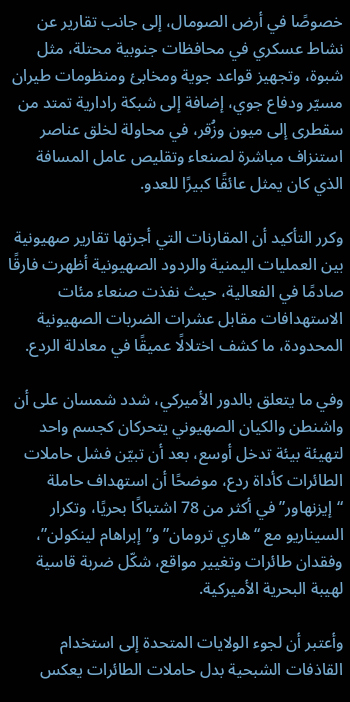خصوصًا في أرض الصومال، إلى جانب تقارير عن نشاط عسكري في محافظات جنوبية محتلة، مثل شبوة، وتجهيز قواعد جوية ومخابئ ومنظومات طيران مسيّر ودفاع جوي، إضافة إلى شبكة رادارية تمتد من سقطرى إلى ميون وزُقر، في محاولة لخلق عناصر استنزاف مباشرة لصنعاء وتقليص عامل المسافة الذي كان يمثل عائقًا كبيرًا للعدو.

وكرر التأكيد أن المقارنات التي أجرتها تقارير صهيونية بين العمليات اليمنية والردود الصهيونية أظهرت فارقًا صادمًا في الفعالية، حيث نفذت صنعاء مئات الاستهدافات مقابل عشرات الضربات الصهيونية المحدودة، ما كشف اختلالًا عميقًا في معادلة الردع.

وفي ما يتعلق بالدور الأميركي، شدد شمسان على أن واشنطن والكيان الصهيوني يتحركان كجسم واحد لتهيئة بيئة تدخل أوسع، بعد أن تبيّن فشل حاملات الطائرات كأداة ردع، موضحًا أن استهداف حاملة “إيزنهاور” في أكثر من 78 اشتباكًا بحريًا، وتكرار السيناريو مع “هاري ترومان” و”إبراهام لينكولن”، وفقدان طائرات وتغيير مواقع، شكّل ضربة قاسية لهيبة البحرية الأميركية.

وأعتبر أن لجوء الولايات المتحدة إلى استخدام القاذفات الشبحية بدل حاملات الطائرات يعكس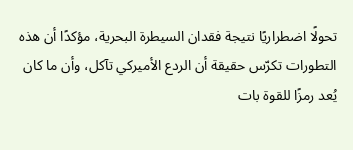تحولًا اضطراريًا نتيجة فقدان السيطرة البحرية، مؤكدًا أن هذه التطورات تكرّس حقيقة أن الردع الأميركي تآكل، وأن ما كان يُعد رمزًا للقوة بات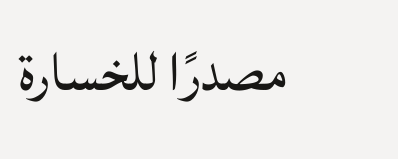مصدرًا للخسارة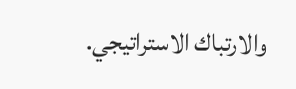والارتباك الاستراتيجي.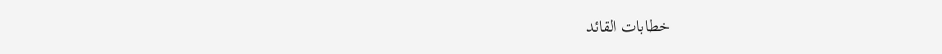خطابات القائد